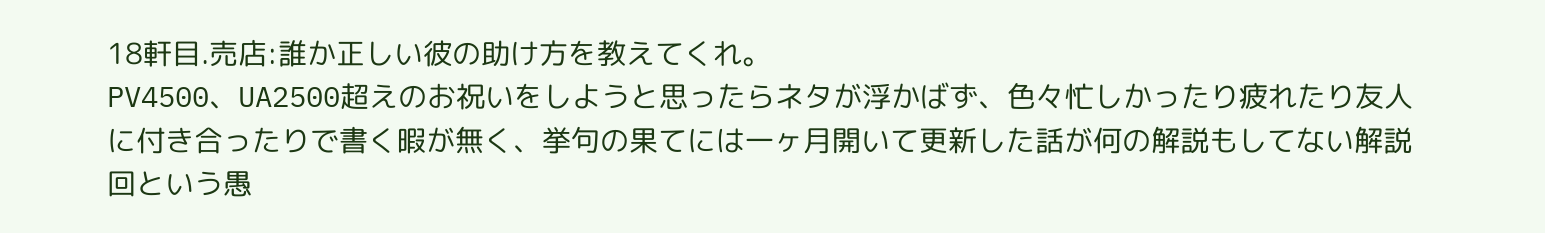18軒目.売店:誰か正しい彼の助け方を教えてくれ。
PV4500、UA2500超えのお祝いをしようと思ったらネタが浮かばず、色々忙しかったり疲れたり友人に付き合ったりで書く暇が無く、挙句の果てには一ヶ月開いて更新した話が何の解説もしてない解説回という愚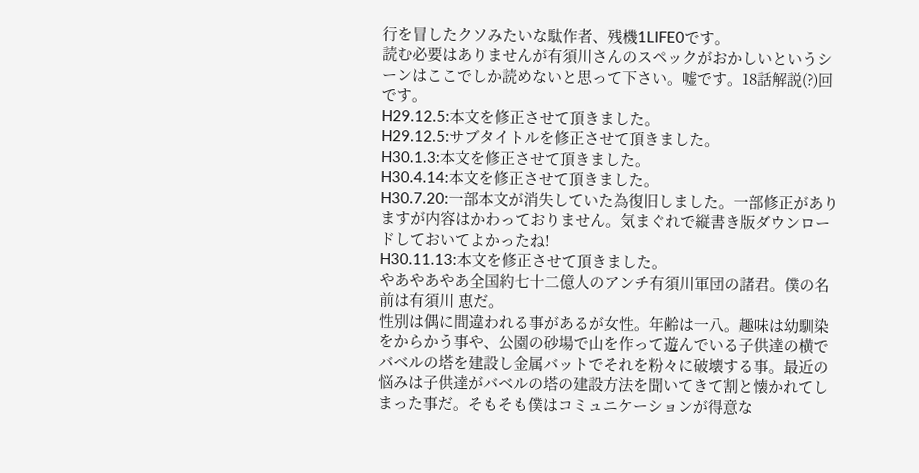行を冒したクソみたいな駄作者、残機1LIFE0です。
読む必要はありませんが有須川さんのスペックがおかしいというシーンはここでしか読めないと思って下さい。嘘です。18話解説(?)回です。
H29.12.5:本文を修正させて頂きました。
H29.12.5:サブタイトルを修正させて頂きました。
H30.1.3:本文を修正させて頂きました。
H30.4.14:本文を修正させて頂きました。
H30.7.20:一部本文が消失していた為復旧しました。一部修正がありますが内容はかわっておりません。気まぐれで縦書き版ダウンロードしておいてよかったね!
H30.11.13:本文を修正させて頂きました。
やあやあやあ全国約七十二億人のアンチ有須川軍団の諸君。僕の名前は有須川 恵だ。
性別は偶に間違われる事があるが女性。年齢は一八。趣味は幼馴染をからかう事や、公園の砂場で山を作って遊んでいる子供達の横でバベルの塔を建設し金属バットでそれを粉々に破壊する事。最近の悩みは子供達がバベルの塔の建設方法を聞いてきて割と懐かれてしまった事だ。そもそも僕はコミュニケーションが得意な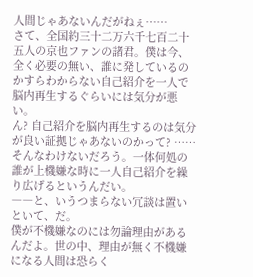人間じゃあないんだがねぇ……
さて、全国約三十二万六千七百二十五人の京也ファンの諸君。僕は今、全く必要の無い、誰に発しているのかすらわからない自己紹介を一人で脳内再生するぐらいには気分が悪い。
ん? 自己紹介を脳内再生するのは気分が良い証拠じゃあないのかって? ……そんなわけないだろう。一体何処の誰が上機嫌な時に一人自己紹介を繰り広げるというんだい。
――と、いうつまらない冗談は置いといて、だ。
僕が不機嫌なのには勿論理由があるんだよ。世の中、理由が無く不機嫌になる人間は恐らく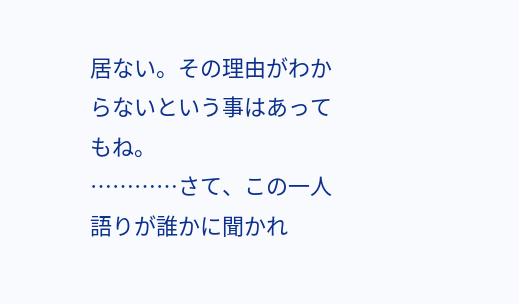居ない。その理由がわからないという事はあってもね。
…………さて、この一人語りが誰かに聞かれ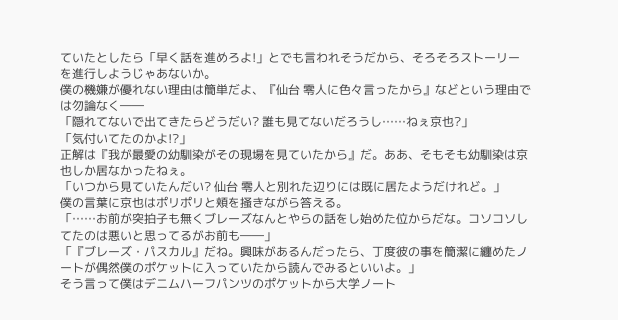ていたとしたら「早く話を進めろよ!」とでも言われそうだから、そろそろストーリーを進行しようじゃあないか。
僕の機嫌が優れない理由は簡単だよ、『仙台 零人に色々言ったから』などという理由では勿論なく――
「隠れてないで出てきたらどうだい? 誰も見てないだろうし……ねぇ京也?」
「気付いてたのかよ!?」
正解は『我が最愛の幼馴染がその現場を見ていたから』だ。ああ、そもそも幼馴染は京也しか居なかったねぇ。
「いつから見ていたんだい? 仙台 零人と別れた辺りには既に居たようだけれど。」
僕の言葉に京也はポリポリと頬を掻きながら答える。
「……お前が突拍子も無くブレーズなんとやらの話をし始めた位からだな。コソコソしてたのは悪いと思ってるがお前も――」
「『ブレーズ・パスカル』だね。興味があるんだったら、丁度彼の事を簡潔に纏めたノートが偶然僕のポケットに入っていたから読んでみるといいよ。」
そう言って僕はデニムハーフパンツのポケットから大学ノート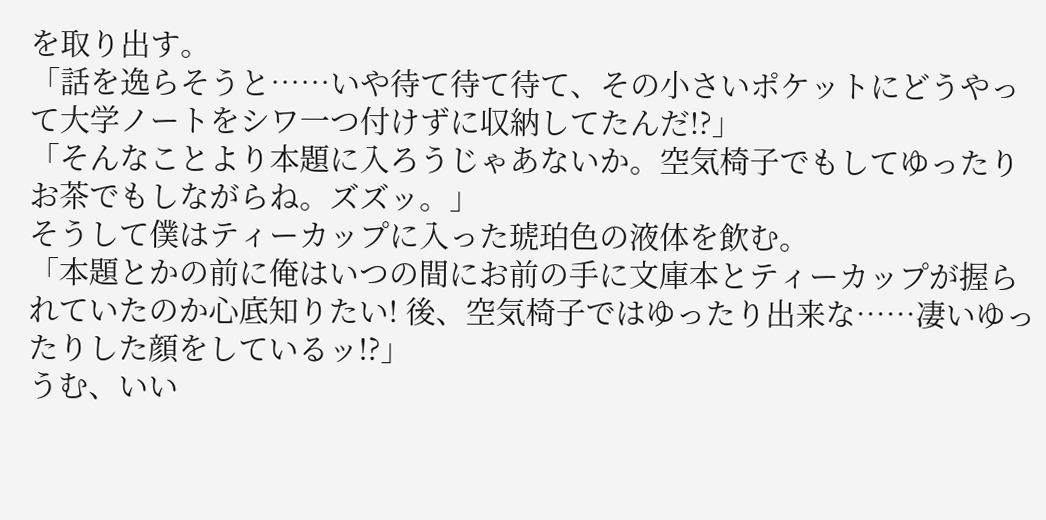を取り出す。
「話を逸らそうと……いや待て待て待て、その小さいポケットにどうやって大学ノートをシワ一つ付けずに収納してたんだ!?」
「そんなことより本題に入ろうじゃあないか。空気椅子でもしてゆったりお茶でもしながらね。ズズッ。」
そうして僕はティーカップに入った琥珀色の液体を飲む。
「本題とかの前に俺はいつの間にお前の手に文庫本とティーカップが握られていたのか心底知りたい! 後、空気椅子ではゆったり出来な……凄いゆったりした顔をしているッ!?」
うむ、いい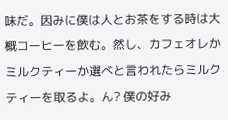味だ。因みに僕は人とお茶をする時は大概コーヒーを飲む。然し、カフェオレかミルクティーか選べと言われたらミルクティーを取るよ。ん? 僕の好み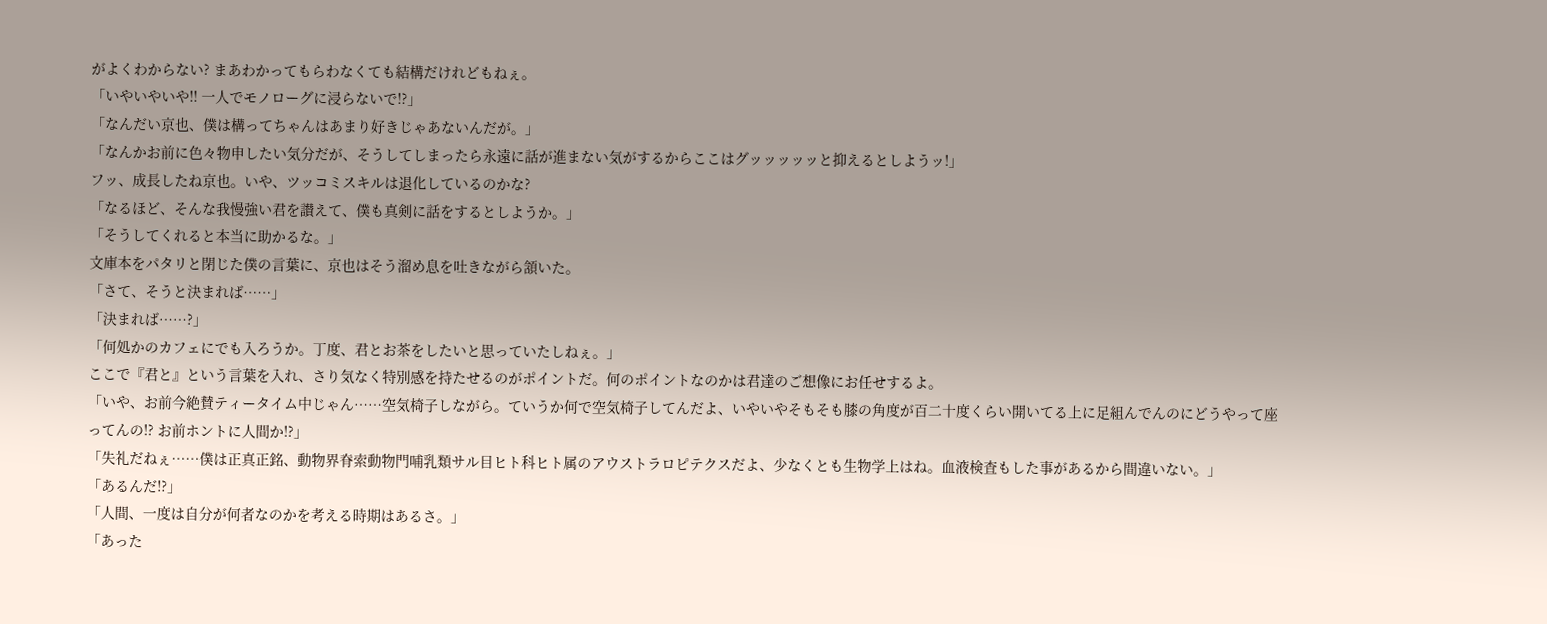がよくわからない? まあわかってもらわなくても結構だけれどもねぇ。
「いやいやいや!! 一人でモノローグに浸らないで!?」
「なんだい京也、僕は構ってちゃんはあまり好きじゃあないんだが。」
「なんかお前に色々物申したい気分だが、そうしてしまったら永遠に話が進まない気がするからここはグッッッッッと抑えるとしようッ!」
フッ、成長したね京也。いや、ツッコミスキルは退化しているのかな?
「なるほど、そんな我慢強い君を讃えて、僕も真剣に話をするとしようか。」
「そうしてくれると本当に助かるな。」
文庫本をパタリと閉じた僕の言葉に、京也はそう溜め息を吐きながら頷いた。
「さて、そうと決まれば……」
「決まれば……?」
「何処かのカフェにでも入ろうか。丁度、君とお茶をしたいと思っていたしねぇ。」
ここで『君と』という言葉を入れ、さり気なく特別感を持たせるのがポイントだ。何のポイントなのかは君達のご想像にお任せするよ。
「いや、お前今絶賛ティータイム中じゃん……空気椅子しながら。ていうか何で空気椅子してんだよ、いやいやそもそも膝の角度が百二十度くらい開いてる上に足組んでんのにどうやって座ってんの!? お前ホントに人間か!?」
「失礼だねぇ……僕は正真正銘、動物界脊索動物門哺乳類サル目ヒト科ヒト属のアウストラロピテクスだよ、少なくとも生物学上はね。血液検査もした事があるから間違いない。」
「あるんだ!?」
「人間、一度は自分が何者なのかを考える時期はあるさ。」
「あった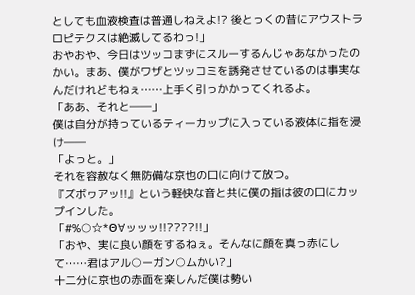としても血液検査は普通しねえよ!? 後とっくの昔にアウストラロピテクスは絶滅してるわっ!」
おやおや、今日はツッコまずにスルーするんじゃあなかったのかい。まあ、僕がワザとツッコミを誘発させているのは事実なんだけれどもねぇ……上手く引っかかってくれるよ。
「ああ、それと――」
僕は自分が持っているティーカップに入っている液体に指を浸け――
「よっと。」
それを容赦なく無防備な京也の口に向けて放つ。
『ズボヮアッ!!』という軽快な音と共に僕の指は彼の口にカップインした。
「#%○☆*Θ∀ッッッ!!????!!」
「おや、実に良い顔をするねぇ。そんなに顔を真っ赤にして……君はアル○ーガン○ムかい?」
十二分に京也の赤面を楽しんだ僕は勢い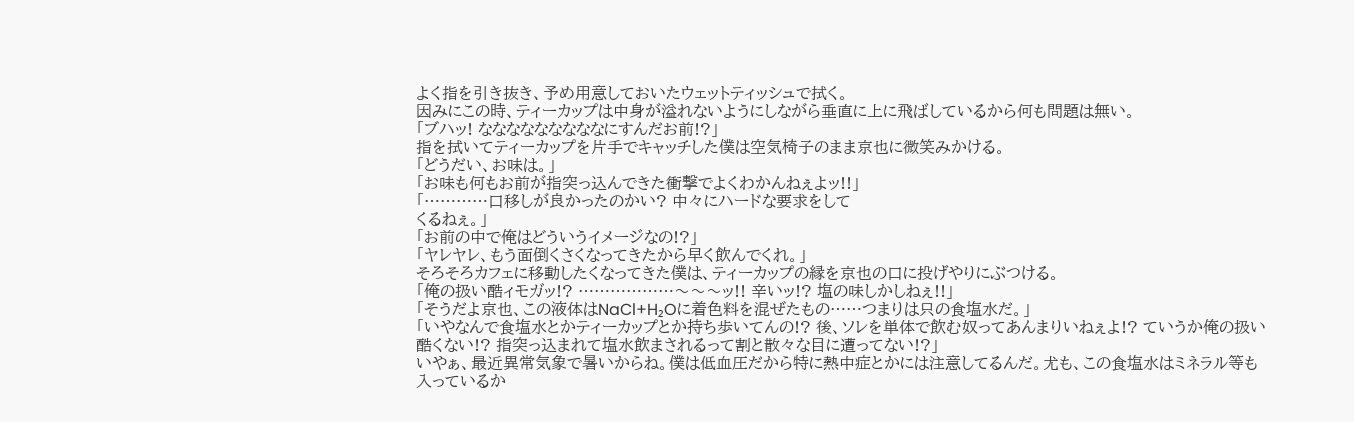よく指を引き抜き、予め用意しておいたウェットティッシュで拭く。
因みにこの時、ティーカップは中身が溢れないようにしながら垂直に上に飛ばしているから何も問題は無い。
「ブハッ! なななななななななにすんだお前!?」
指を拭いてティーカップを片手でキャッチした僕は空気椅子のまま京也に微笑みかける。
「どうだい、お味は。」
「お味も何もお前が指突っ込んできた衝撃でよくわかんねぇよッ!!」
「…………口移しが良かったのかい? 中々にハードな要求をして
くるねぇ。」
「お前の中で俺はどういうイメージなの!?」
「ヤレヤレ、もう面倒くさくなってきたから早く飲んでくれ。」
そろそろカフェに移動したくなってきた僕は、ティーカップの縁を京也の口に投げやりにぶつける。
「俺の扱い酷ィモガッ!? ………………〜〜〜ッ!! 辛いッ!? 塩の味しかしねぇ!!」
「そうだよ京也、この液体はNaCl+H₂Oに着色料を混ぜたもの……つまりは只の食塩水だ。」
「いやなんで食塩水とかティーカップとか持ち歩いてんの!? 後、ソレを単体で飲む奴ってあんまりいねぇよ!? ていうか俺の扱い酷くない!? 指突っ込まれて塩水飲まされるって割と散々な目に遭ってない!?」
いやぁ、最近異常気象で暑いからね。僕は低血圧だから特に熱中症とかには注意してるんだ。尤も、この食塩水はミネラル等も入っているか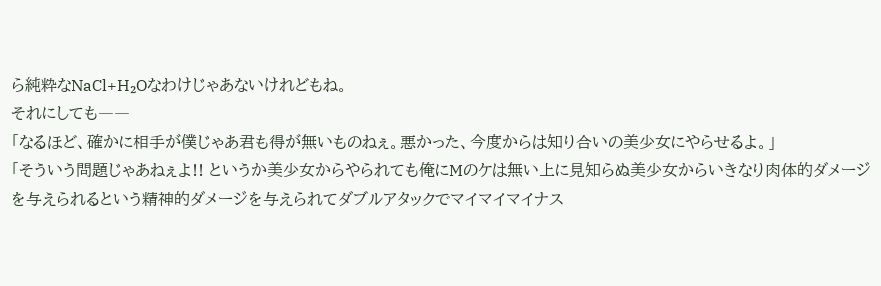ら純粋なNaCl+H₂Oなわけじゃあないけれどもね。
それにしても――
「なるほど、確かに相手が僕じゃあ君も得が無いものねぇ。悪かった、今度からは知り合いの美少女にやらせるよ。」
「そういう問題じゃあねぇよ!! というか美少女からやられても俺にMのケは無い上に見知らぬ美少女からいきなり肉体的ダメージを与えられるという精神的ダメージを与えられてダブルアタックでマイマイマイナス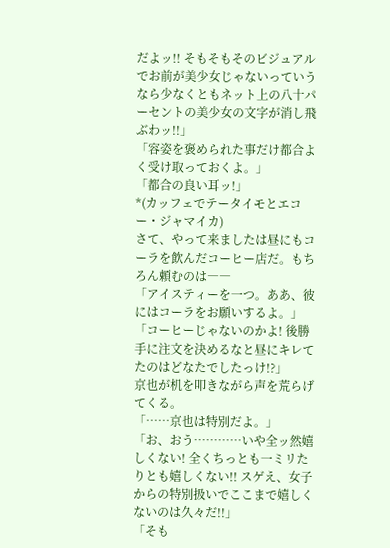だよッ!! そもそもそのビジュアルでお前が美少女じゃないっていうなら少なくともネット上の八十パーセントの美少女の文字が消し飛ぶわッ!!」
「容姿を褒められた事だけ都合よく受け取っておくよ。」
「都合の良い耳ッ!」
*(カッフェでテータイモとエコー・ジャマイカ)
さて、やって来ましたは昼にもコーラを飲んだコーヒー店だ。もちろん頼むのは――
「アイスティーを一つ。ああ、彼にはコーラをお願いするよ。」
「コーヒーじゃないのかよ! 後勝手に注文を決めるなと昼にキレてたのはどなたでしたっけ!?」
京也が机を叩きながら声を荒らげてくる。
「……京也は特別だよ。」
「お、おう…………いや全ッ然嬉しくない! 全くちっとも一ミリたりとも嬉しくない!! スゲえ、女子からの特別扱いでここまで嬉しくないのは久々だ!!」
「そも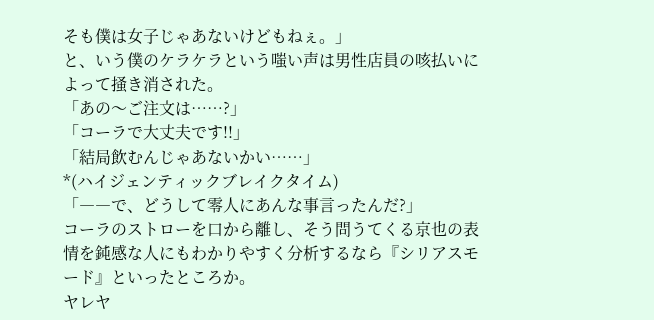そも僕は女子じゃあないけどもねぇ。」
と、いう僕のケラケラという嗤い声は男性店員の咳払いによって掻き消された。
「あの〜ご注文は……?」
「コーラで大丈夫です!!」
「結局飲むんじゃあないかい……」
*(ハイジェンティックブレイクタイム)
「――で、どうして零人にあんな事言ったんだ?」
コーラのストローを口から離し、そう問うてくる京也の表情を鈍感な人にもわかりやすく分析するなら『シリアスモード』といったところか。
ヤレヤ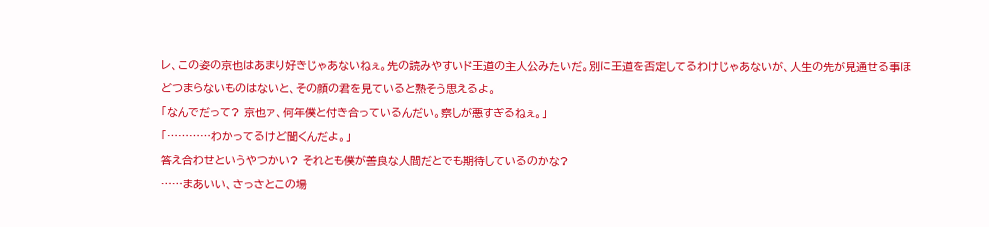レ、この姿の京也はあまり好きじゃあないねぇ。先の読みやすいド王道の主人公みたいだ。別に王道を否定してるわけじゃあないが、人生の先が見通せる事ほどつまらないものはないと、その顔の君を見ていると熟そう思えるよ。
「なんでだって? 京也ァ、何年僕と付き合っているんだい。察しが悪すぎるねぇ。」
「…………わかってるけど聞くんだよ。」
答え合わせというやつかい? それとも僕が善良な人間だとでも期待しているのかな?
……まあいい、さっさとこの場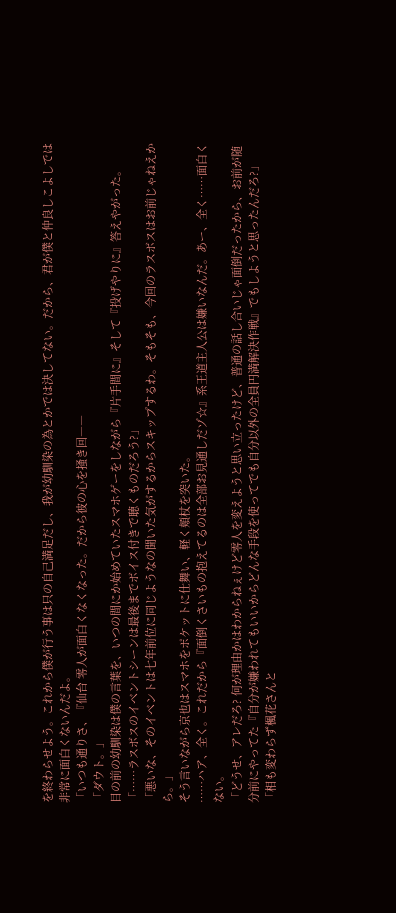を終わらせよう。これから僕が行う事は只の自己満足だし、我が幼馴染の為とかでは決してない。だから、君が僕と仲良しこよしでは非常に面白くないんだよ。
「いつも通りさ、『仙台 零人が面白くなくなった。だから彼の心を掻き回――
「ダウト。」
目の前の幼馴染は僕の言葉を、いつの間にか始めていたスマホゲーをしながら『片手間に』そして『投げやりに』答えやがった。
「……ラスボスのイベントシーンは最後までボイス付きで聴くものだろう?」
「悪いな、そのイベントは七年前位に同じようなの聞いた気がするからスキップするわ。そもそも、今回のラスボスはお前じゃねえから。」
そう言いながら京也はスマホをポケットに仕舞い、軽く頬杖を突いた。
……ハア、全く。これだから『面倒くさいもの抱えてるのは全部お見通しだゾ☆』系王道主人公は嫌いなんだ。あー、全く……面白くない。
「どうせ、アレだろ? 何が理由かはわからねぇけど零人を変えようと思い立ったけど、普通の話し合いじゃ面倒だったから、お前が随分前にやってた『自分が嫌われてもいいからどんな手段を使ってでも自分以外の全員円満解決作戦』でもしようと思ったんだろ?」
「相も変わらず楓花さんと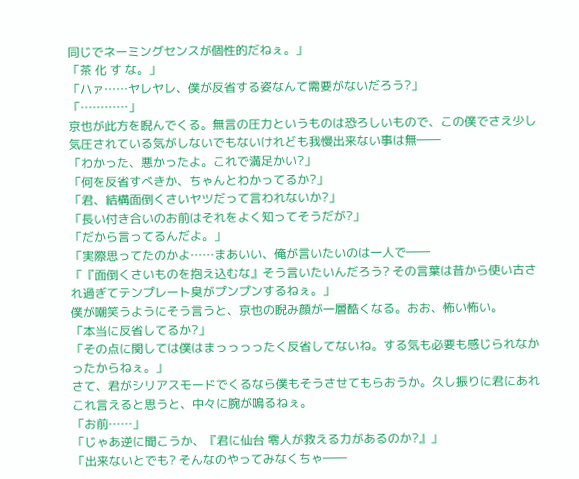同じでネーミングセンスが個性的だねぇ。」
「茶 化 す な。」
「ハァ……ヤレヤレ、僕が反省する姿なんて需要がないだろう?」
「…………」
京也が此方を睨んでくる。無言の圧力というものは恐ろしいもので、この僕でさえ少し気圧されている気がしないでもないけれども我慢出来ない事は無――
「わかった、悪かったよ。これで満足かい?」
「何を反省すべきか、ちゃんとわかってるか?」
「君、結構面倒くさいヤツだって言われないか?」
「長い付き合いのお前はそれをよく知ってそうだが?」
「だから言ってるんだよ。」
「実際思ってたのかよ……まあいい、俺が言いたいのは一人で――
「『面倒くさいものを抱え込むな』そう言いたいんだろう? その言葉は昔から使い古され過ぎてテンプレート臭がプンプンするねぇ。」
僕が嘲笑うようにそう言うと、京也の睨み顔が一層酷くなる。おお、怖い怖い。
「本当に反省してるか?」
「その点に関しては僕はまっっっったく反省してないね。する気も必要も感じられなかったからねぇ。」
さて、君がシリアスモードでくるなら僕もそうさせてもらおうか。久し振りに君にあれこれ言えると思うと、中々に腕が鳴るねぇ。
「お前……」
「じゃあ逆に聞こうか、『君に仙台 零人が救える力があるのか?』」
「出来ないとでも? そんなのやってみなくちゃ――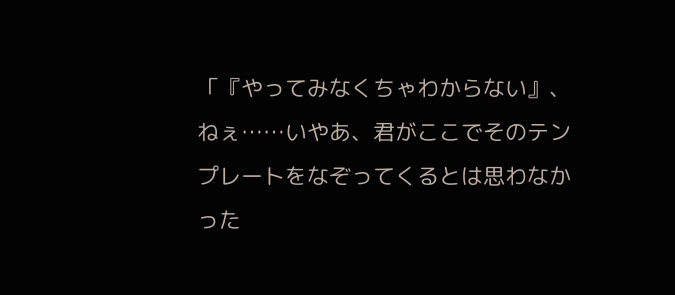「『やってみなくちゃわからない』、ねぇ……いやあ、君がここでそのテンプレートをなぞってくるとは思わなかった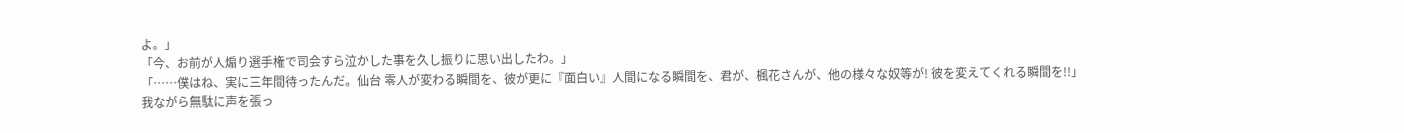よ。」
「今、お前が人煽り選手権で司会すら泣かした事を久し振りに思い出したわ。」
「……僕はね、実に三年間待ったんだ。仙台 零人が変わる瞬間を、彼が更に『面白い』人間になる瞬間を、君が、楓花さんが、他の様々な奴等が! 彼を変えてくれる瞬間を!!」
我ながら無駄に声を張っ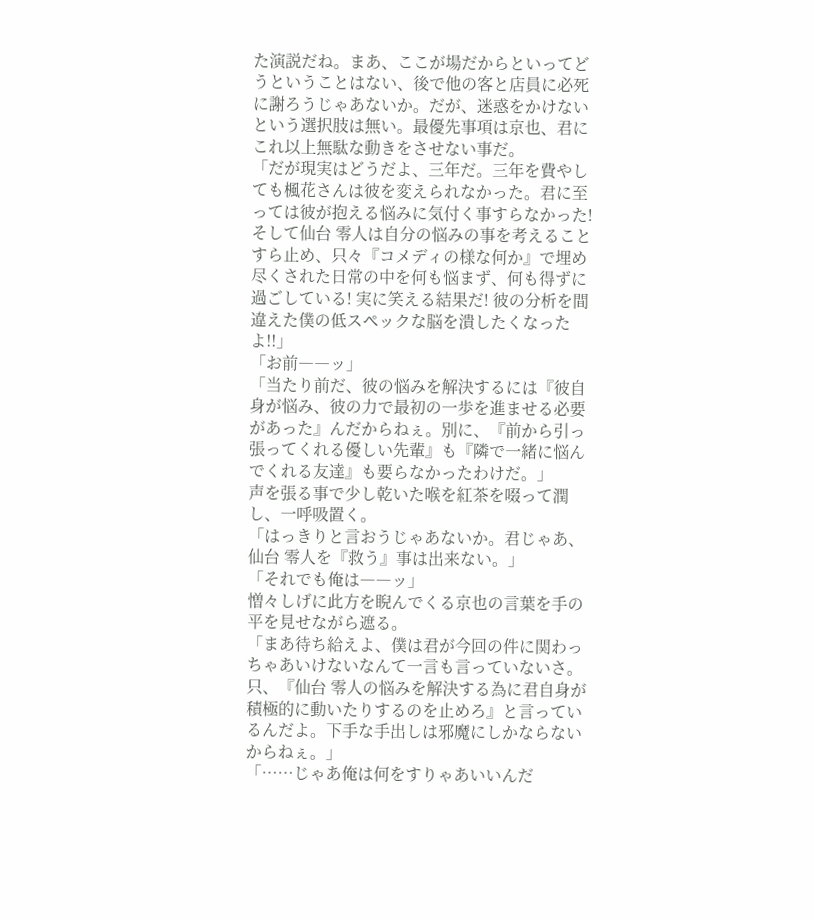た演説だね。まあ、ここが場だからといってどうということはない、後で他の客と店員に必死に謝ろうじゃあないか。だが、迷惑をかけないという選択肢は無い。最優先事項は京也、君にこれ以上無駄な動きをさせない事だ。
「だが現実はどうだよ、三年だ。三年を費やしても楓花さんは彼を変えられなかった。君に至っては彼が抱える悩みに気付く事すらなかった! そして仙台 零人は自分の悩みの事を考えることすら止め、只々『コメディの様な何か』で埋め尽くされた日常の中を何も悩まず、何も得ずに過ごしている! 実に笑える結果だ! 彼の分析を間違えた僕の低スペックな脳を潰したくなったよ!!」
「お前――ッ」
「当たり前だ、彼の悩みを解決するには『彼自身が悩み、彼の力で最初の一歩を進ませる必要があった』んだからねぇ。別に、『前から引っ張ってくれる優しい先輩』も『隣で一緒に悩んでくれる友達』も要らなかったわけだ。」
声を張る事で少し乾いた喉を紅茶を啜って潤し、一呼吸置く。
「はっきりと言おうじゃあないか。君じゃあ、仙台 零人を『救う』事は出来ない。」
「それでも俺は――ッ」
憎々しげに此方を睨んでくる京也の言葉を手の平を見せながら遮る。
「まあ待ち給えよ、僕は君が今回の件に関わっちゃあいけないなんて一言も言っていないさ。只、『仙台 零人の悩みを解決する為に君自身が積極的に動いたりするのを止めろ』と言っているんだよ。下手な手出しは邪魔にしかならないからねぇ。」
「……じゃあ俺は何をすりゃあいいんだ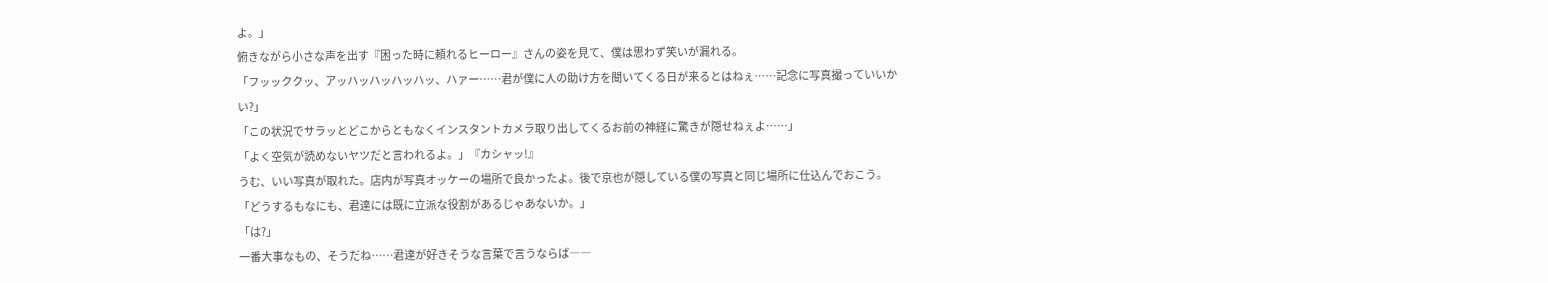よ。」
俯きながら小さな声を出す『困った時に頼れるヒーロー』さんの姿を見て、僕は思わず笑いが漏れる。
「フッッククッ、アッハッハッハッハッ、ハァー……君が僕に人の助け方を聞いてくる日が来るとはねぇ……記念に写真撮っていいかい?」
「この状況でサラッとどこからともなくインスタントカメラ取り出してくるお前の神経に驚きが隠せねぇよ……」
「よく空気が読めないヤツだと言われるよ。」『カシャッ!』
うむ、いい写真が取れた。店内が写真オッケーの場所で良かったよ。後で京也が隠している僕の写真と同じ場所に仕込んでおこう。
「どうするもなにも、君達には既に立派な役割があるじゃあないか。」
「は?」
一番大事なもの、そうだね……君達が好きそうな言葉で言うならば――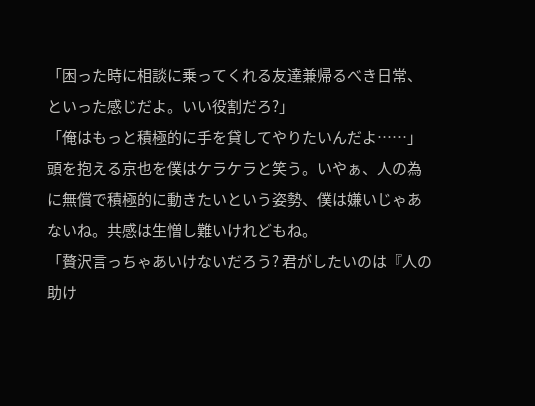「困った時に相談に乗ってくれる友達兼帰るべき日常、といった感じだよ。いい役割だろ?」
「俺はもっと積極的に手を貸してやりたいんだよ……」
頭を抱える京也を僕はケラケラと笑う。いやぁ、人の為に無償で積極的に動きたいという姿勢、僕は嫌いじゃあないね。共感は生憎し難いけれどもね。
「贅沢言っちゃあいけないだろう? 君がしたいのは『人の助け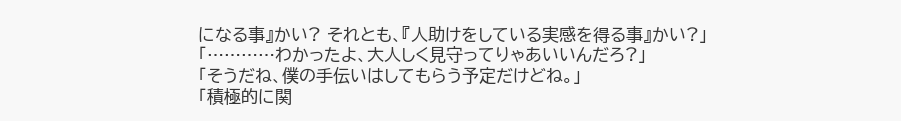になる事』かい? それとも、『人助けをしている実感を得る事』かい?」
「…………わかったよ、大人しく見守ってりゃあいいんだろ?」
「そうだね、僕の手伝いはしてもらう予定だけどね。」
「積極的に関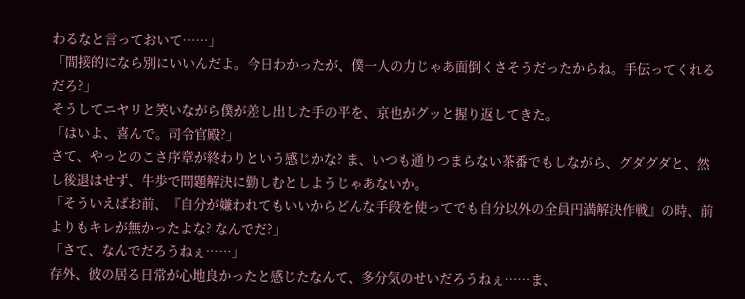わるなと言っておいて……」
「間接的になら別にいいんだよ。今日わかったが、僕一人の力じゃあ面倒くさそうだったからね。手伝ってくれるだろ?」
そうしてニヤリと笑いながら僕が差し出した手の平を、京也がグッと握り返してきた。
「はいよ、喜んで。司令官殿?」
さて、やっとのこさ序章が終わりという感じかな? ま、いつも通りつまらない茶番でもしながら、グダグダと、然し後退はせず、牛歩で問題解決に勤しむとしようじゃあないか。
「そういえばお前、『自分が嫌われてもいいからどんな手段を使ってでも自分以外の全員円満解決作戦』の時、前よりもキレが無かったよな? なんでだ?」
「さて、なんでだろうねぇ……」
存外、彼の居る日常が心地良かったと感じたなんて、多分気のせいだろうねぇ……ま、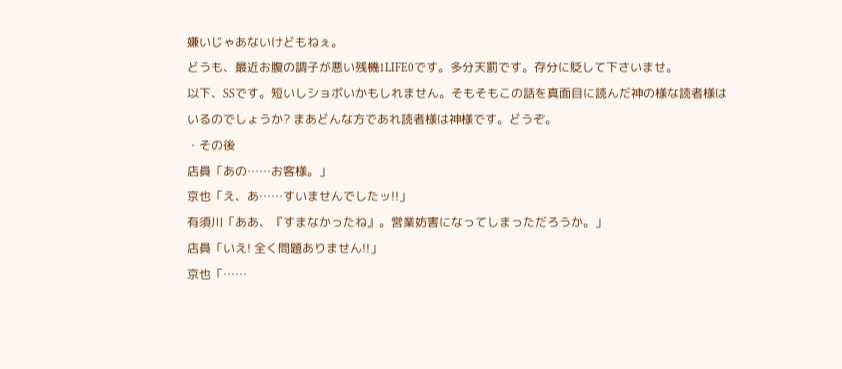嫌いじゃあないけどもねぇ。
どうも、最近お腹の調子が悪い残機1LIFE0です。多分天罰です。存分に貶して下さいませ。
以下、SSです。短いしショボいかもしれません。そもそもこの話を真面目に読んだ神の様な読者様はいるのでしょうか? まあどんな方であれ読者様は神様です。どうぞ。
・その後
店員「あの……お客様。」
京也「え、あ……すいませんでしたッ!!」
有須川「ああ、『すまなかったね』。営業妨害になってしまっただろうか。」
店員「いえ! 全く問題ありません!!」
京也「……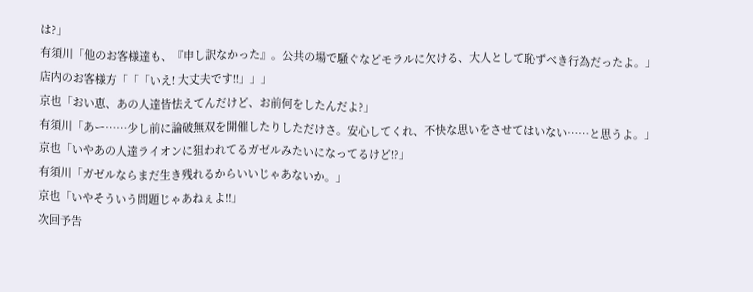は?」
有須川「他のお客様達も、『申し訳なかった』。公共の場で騒ぐなどモラルに欠ける、大人として恥ずべき行為だったよ。」
店内のお客様方「「「いえ! 大丈夫です!!」」」
京也「おい恵、あの人達皆怯えてんだけど、お前何をしたんだよ?」
有須川「あー……少し前に論破無双を開催したりしただけさ。安心してくれ、不快な思いをさせてはいない……と思うよ。」
京也「いやあの人達ライオンに狙われてるガゼルみたいになってるけど!?」
有須川「ガゼルならまだ生き残れるからいいじゃあないか。」
京也「いやそういう問題じゃあねぇよ!!」
次回予告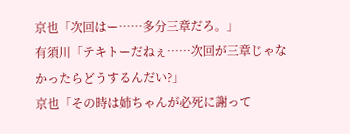京也「次回はー……多分三章だろ。」
有須川「テキトーだねぇ……次回が三章じゃなかったらどうするんだい?」
京也「その時は姉ちゃんが必死に謝って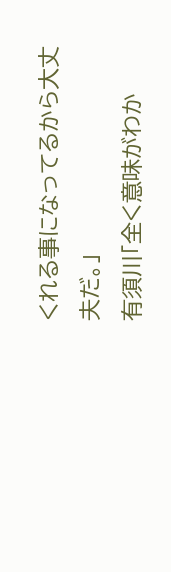くれる事になってるから大丈夫だ。」
有須川「全く意味がわか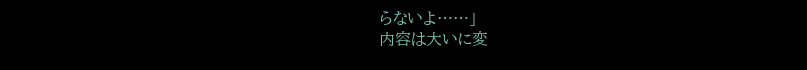らないよ……」
内容は大いに変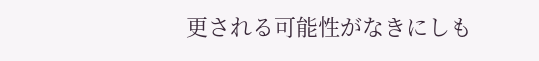更される可能性がなきにしも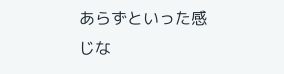あらずといった感じな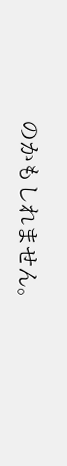のかもしれません。